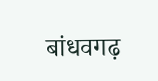बांधवगढ़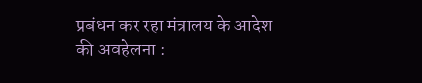प्रबंधन कर रहा मंत्रालय के आदेश की अवहेलना :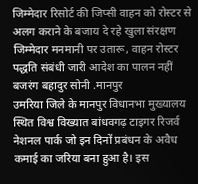जिम्मेदार रिसोर्ट की जिप्सी वाहन को रोस्टर से अलग कराने के बजाय दे रहे खुला संरक्षण
जिम्मेदार मनमानी पर उतारू, वाहन रोस्टर पद्धति संबंधी जारी आदेश का पालन नहीं
बजरंग बहादुर सोनी .मानपुर
उमरिया जिले के मानपुर विधानभा मुख्यालय स्थित विश्व विख्यात बांधवगढ़ टाइगर रिजर्व नेशनल पार्क जो इन दिनों प्रबंधन के अवैध कमाई का जरिया बना हुआ है। इस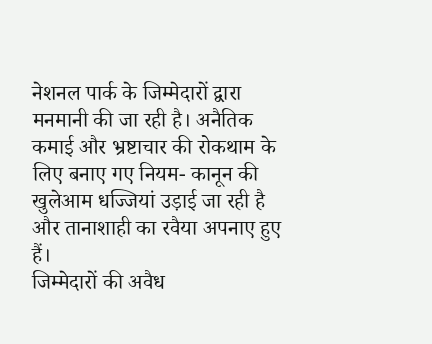नेशनल पार्क के जिम्मेदारों द्वारा मनमानी की जा रही है। अनैतिक कमाई और भ्रष्टाचार की रोकथाम के लिए बनाए गए नियम- कानून की खुलेआम धज्जियां उड़ाई जा रही है और तानाशाही का रवैया अपनाए हुए हैं।
जिम्मेदारों की अवैध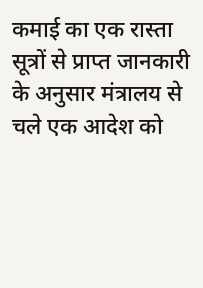कमाई का एक रास्ता
सूत्रों से प्राप्त जानकारी के अनुसार मंत्रालय से चले एक आदेश को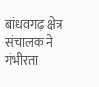बांधवगढ़ क्षेत्र संचालक ने गंभीरता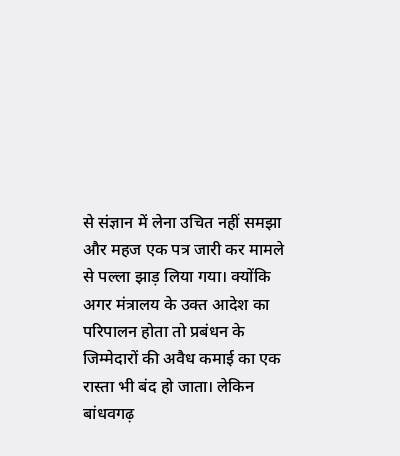से संज्ञान में लेना उचित नहीं समझा और महज एक पत्र जारी कर मामले से पल्ला झाड़ लिया गया। क्योंकि अगर मंत्रालय के उक्त आदेश का परिपालन होता तो प्रबंधन के जिम्मेदारों की अवैध कमाई का एक रास्ता भी बंद हो जाता। लेकिन बांधवगढ़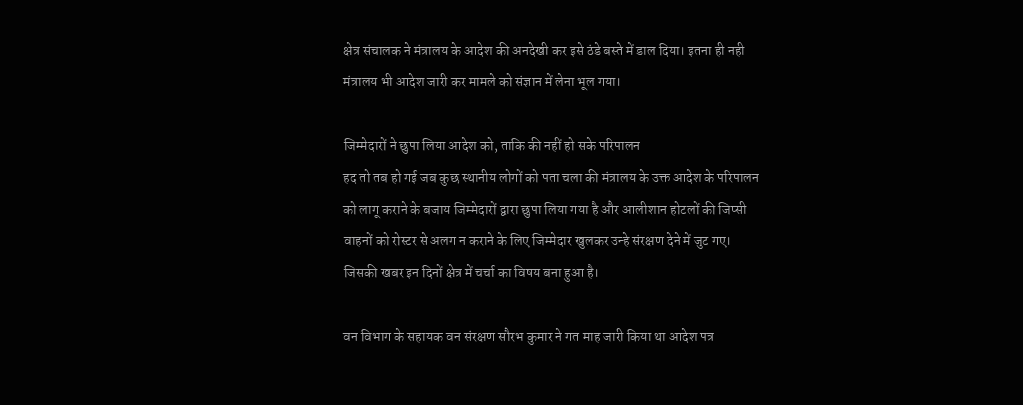क्षेत्र संचालक ने मंत्रालय के आदेश की अनदेखी कर इसे ठंडे बस्ते में डाल दिया। इतना ही नही मंत्रालय भी आदेश जारी कर मामले को संज्ञान में लेना भूल गया।

जिम्मेदारों ने छुपा लिया आदेश को, ताकि की नहीं हो सके परिपालन
हद तो तब हो गई जब कुछ स्थानीय लोगों को पता चला की मंत्रालय के उक्त आदेश के परिपालन को लागू कराने के बजाय जिम्मेदारों द्वारा छुपा लिया गया है और आलीशान होटलों की जिप्सी वाहनों को रोस्टर से अलग न कराने के लिए जिम्मेदार खुलकर उन्हे संरक्षण देने में जुट गए। जिसकी खबर इन दिनों क्षेत्र में चर्चा का विषय बना हुआ है।

वन विभाग के सहायक वन संरक्षण सौरभ कुमार ने गत माह जारी किया था आदेश पत्र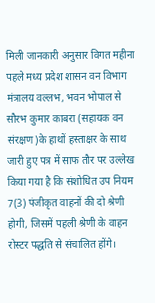मिली जानकारी अनुसार विगत महीना पहले मध्य प्रदेश शासन वन विभाग मंत्रालय वल्लभ, भवन भोपाल से सौरभ कुमार काबरा (सहायक वन संरक्षण)के हाथों हस्ताक्षर के साथ जारी हुए पत्र में साफ तौर पर उल्लेख किया गया है कि संशोधित उप नियम 7(3) पंजीकृत वाहनों की दो श्रेणी होगी, जिसमें पहली श्रेणी के वाहन रोस्टर पद्धति से संचालित होंगे।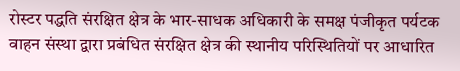रोस्टर पद्धति संरक्षित क्षेत्र के भार-साधक अधिकारी के समक्ष पंजीकृत पर्यटक वाहन संस्था द्वारा प्रबंधित संरक्षित क्षेत्र की स्थानीय परिस्थितियों पर आधारित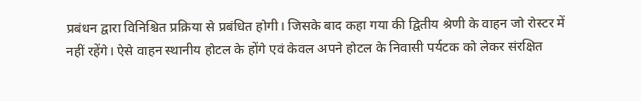प्रबंधन द्वारा विनिश्चित प्रक्रिया से प्रबंधित होगी। जिसके बाद कहा गया की द्वितीय श्रेणी के वाहन जो रोस्टर में नहीं रहेंगे। ऐसे वाहन स्थानीय होटल के होंगे एवं केवल अपने होटल के निवासी पर्यटक को लेकर संरक्षित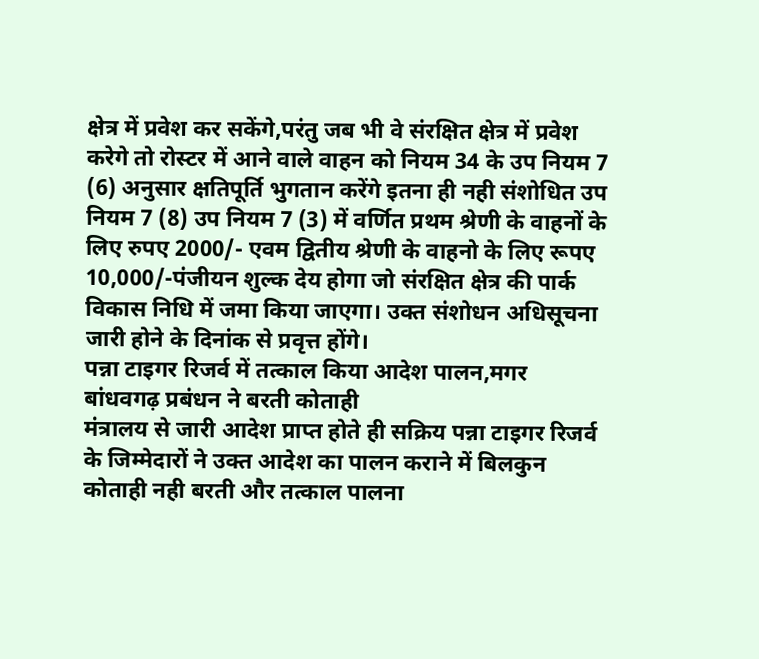क्षेत्र में प्रवेश कर सकेंगे,परंतु जब भी वे संरक्षित क्षेत्र में प्रवेश करेगे तो रोस्टर में आने वाले वाहन को नियम 34 के उप नियम 7 (6) अनुसार क्षतिपूर्ति भुगतान करेंगे इतना ही नही संशोधित उप नियम 7 (8) उप नियम 7 (3) में वर्णित प्रथम श्रेणी के वाहनों के लिए रुपए 2000/- एवम द्वितीय श्रेणी के वाहनो के लिए रूपए 10,000/-पंजीयन शुल्क देय होगा जो संरक्षित क्षेत्र की पार्क विकास निधि में जमा किया जाएगा। उक्त संशोधन अधिसूचना जारी होने के दिनांक से प्रवृत्त होंगे।
पन्ना टाइगर रिजर्व में तत्काल किया आदेश पालन,मगर बांधवगढ़ प्रबंधन ने बरती कोताही
मंत्रालय से जारी आदेश प्राप्त होते ही सक्रिय पन्ना टाइगर रिजर्व के जिम्मेदारों ने उक्त आदेश का पालन कराने में बिलकुन कोताही नही बरती और तत्काल पालना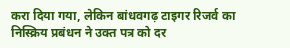करा दिया गया, लेकिन बांधवगढ़ टाइगर रिजर्व का निस्क्रिय प्रबंधन ने उक्त पत्र को दर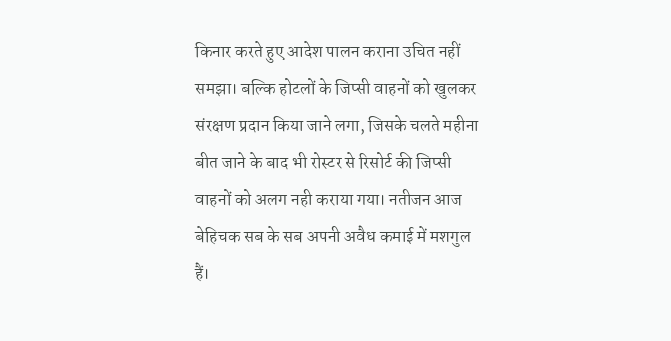किनार करते हुए आदेश पालन कराना उचित नहीं समझा। बल्कि होटलों के जिप्सी वाहनों को खुलकर संरक्षण प्रदान किया जाने लगा, जिसके चलते महीना बीत जाने के बाद भी रोस्टर से रिसोर्ट की जिप्सी वाहनों को अलग नही कराया गया। नतीजन आज बेहिचक सब के सब अपनी अवैध कमाई में मशगुल हैं।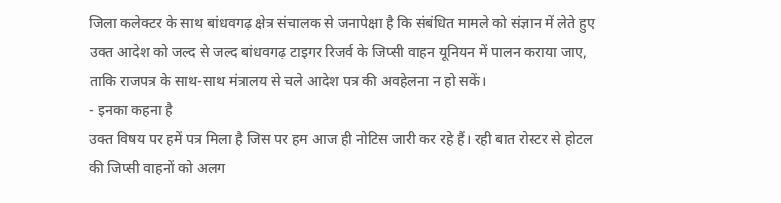जिला कलेक्टर के साथ बांधवगढ़ क्षेत्र संचालक से जनापेक्षा है कि संबंधित मामले को संज्ञान में लेते हुए उक्त आदेश को जल्द से जल्द बांधवगढ़ टाइगर रिजर्व के जिप्सी वाहन यूनियन में पालन कराया जाए, ताकि राजपत्र के साथ-साथ मंत्रालय से चले आदेश पत्र की अवहेलना न हो सकें।
- इनका कहना है
उक्त विषय पर हमें पत्र मिला है जिस पर हम आज ही नोटिस जारी कर रहे हैं। रही बात रोस्टर से होटल की जिप्सी वाहनों को अलग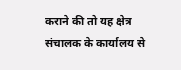कराने की तो यह क्षेत्र संचालक के कार्यालय से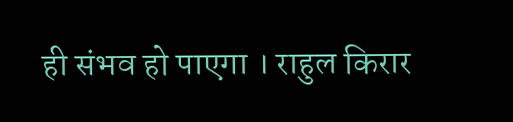ही संभव हो पाएगा । राहुल किरार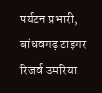पर्यटन प्रभारी, बांधवगढ़ टाइगर रिजर्व उमरिया